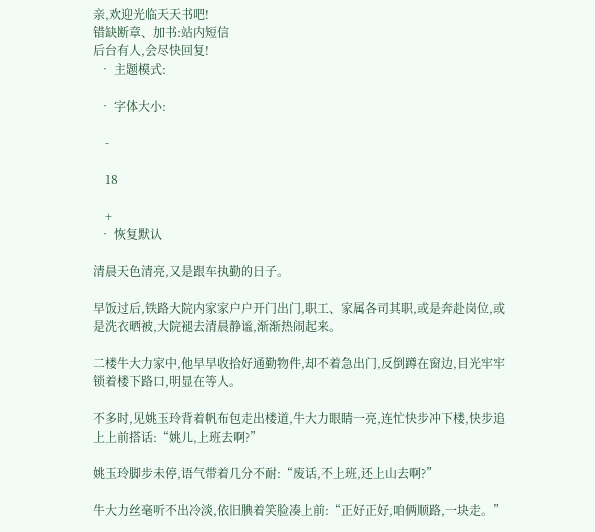亲,欢迎光临天天书吧!
错缺断章、加书:站内短信
后台有人,会尽快回复!
  • 主题模式:

  • 字体大小:

    -

    18

    +
  • 恢复默认

清晨天色清亮,又是跟车执勤的日子。

早饭过后,铁路大院内家家户户开门出门,职工、家属各司其职,或是奔赴岗位,或是洗衣晒被,大院褪去清晨静谧,渐渐热闹起来。

二楼牛大力家中,他早早收拾好通勤物件,却不着急出门,反倒蹲在窗边,目光牢牢锁着楼下路口,明显在等人。

不多时,见姚玉玲背着帆布包走出楼道,牛大力眼睛一亮,连忙快步冲下楼,快步追上上前搭话:“姚儿,上班去啊?”

姚玉玲脚步未停,语气带着几分不耐:“废话,不上班,还上山去啊?”

牛大力丝毫听不出冷淡,依旧腆着笑脸凑上前:“正好正好,咱俩顺路,一块走。”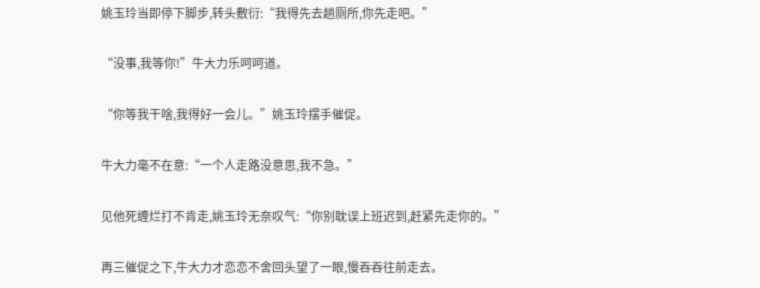姚玉玲当即停下脚步,转头敷衍:“我得先去趟厕所,你先走吧。”

“没事,我等你!”牛大力乐呵呵道。

“你等我干啥,我得好一会儿。”姚玉玲摆手催促。

牛大力毫不在意:“一个人走路没意思,我不急。”

见他死缠烂打不肯走,姚玉玲无奈叹气:“你别耽误上班迟到,赶紧先走你的。”

再三催促之下,牛大力才恋恋不舍回头望了一眼,慢吞吞往前走去。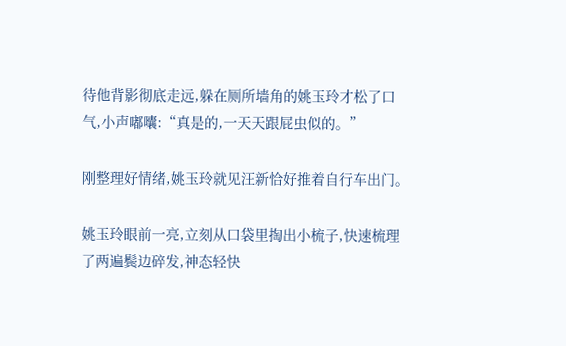待他背影彻底走远,躲在厕所墙角的姚玉玲才松了口气,小声嘟囔:“真是的,一天天跟屁虫似的。”

刚整理好情绪,姚玉玲就见汪新恰好推着自行车出门。

姚玉玲眼前一亮,立刻从口袋里掏出小梳子,快速梳理了两遍鬓边碎发,神态轻快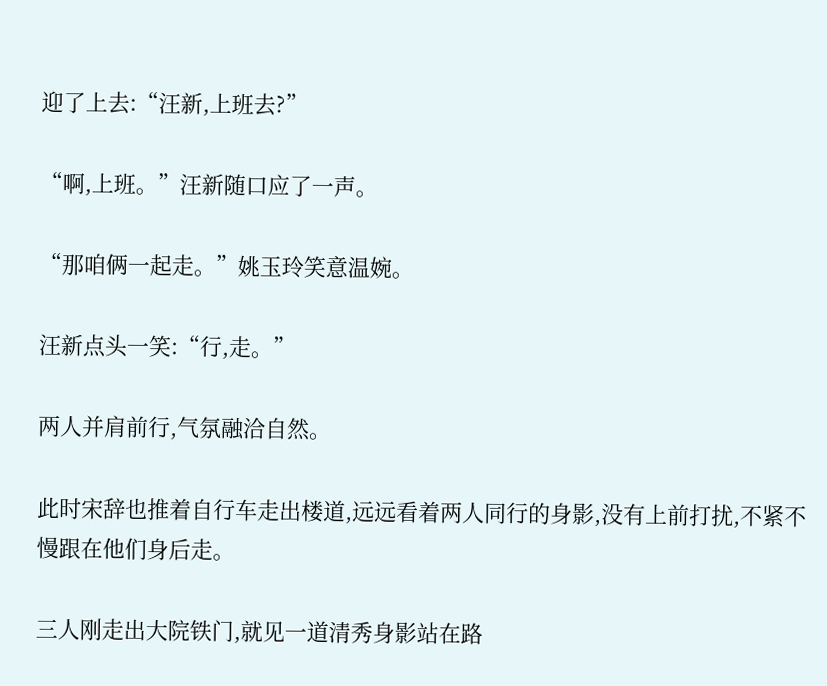迎了上去:“汪新,上班去?”

“啊,上班。”汪新随口应了一声。

“那咱俩一起走。”姚玉玲笑意温婉。

汪新点头一笑:“行,走。”

两人并肩前行,气氛融洽自然。

此时宋辞也推着自行车走出楼道,远远看着两人同行的身影,没有上前打扰,不紧不慢跟在他们身后走。

三人刚走出大院铁门,就见一道清秀身影站在路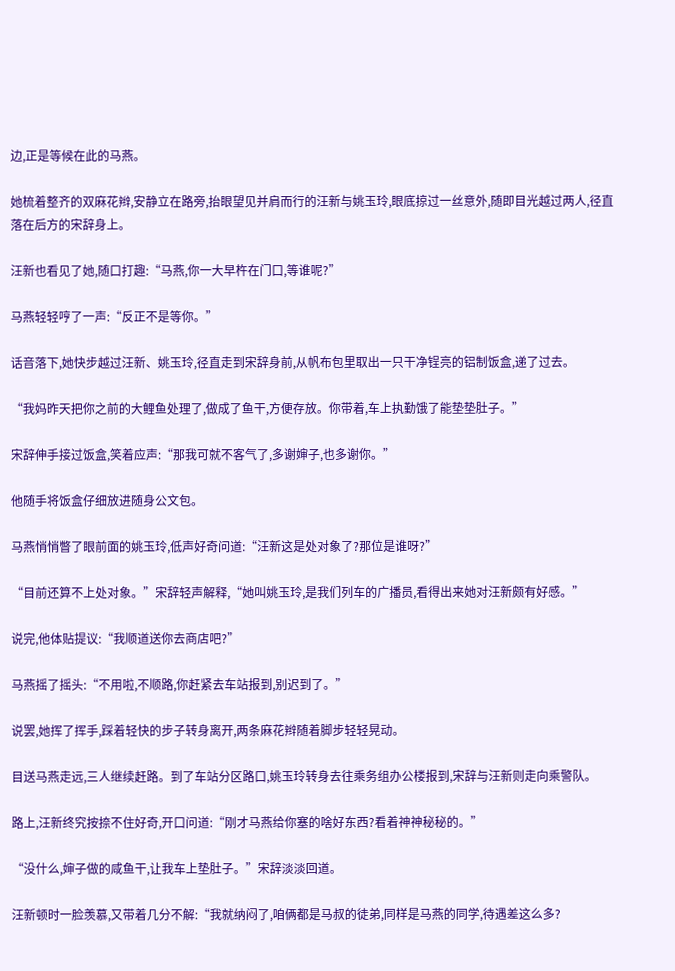边,正是等候在此的马燕。

她梳着整齐的双麻花辫,安静立在路旁,抬眼望见并肩而行的汪新与姚玉玲,眼底掠过一丝意外,随即目光越过两人,径直落在后方的宋辞身上。

汪新也看见了她,随口打趣:“马燕,你一大早杵在门口,等谁呢?”

马燕轻轻哼了一声:“反正不是等你。”

话音落下,她快步越过汪新、姚玉玲,径直走到宋辞身前,从帆布包里取出一只干净锃亮的铝制饭盒,递了过去。

“我妈昨天把你之前的大鲤鱼处理了,做成了鱼干,方便存放。你带着,车上执勤饿了能垫垫肚子。”

宋辞伸手接过饭盒,笑着应声:“那我可就不客气了,多谢婶子,也多谢你。”

他随手将饭盒仔细放进随身公文包。

马燕悄悄瞥了眼前面的姚玉玲,低声好奇问道:“汪新这是处对象了?那位是谁呀?”

“目前还算不上处对象。”宋辞轻声解释,“她叫姚玉玲,是我们列车的广播员,看得出来她对汪新颇有好感。”

说完,他体贴提议:“我顺道送你去商店吧?”

马燕摇了摇头:“不用啦,不顺路,你赶紧去车站报到,别迟到了。”

说罢,她挥了挥手,踩着轻快的步子转身离开,两条麻花辫随着脚步轻轻晃动。

目送马燕走远,三人继续赶路。到了车站分区路口,姚玉玲转身去往乘务组办公楼报到,宋辞与汪新则走向乘警队。

路上,汪新终究按捺不住好奇,开口问道:“刚才马燕给你塞的啥好东西?看着神神秘秘的。”

“没什么,婶子做的咸鱼干,让我车上垫肚子。”宋辞淡淡回道。

汪新顿时一脸羡慕,又带着几分不解:“我就纳闷了,咱俩都是马叔的徒弟,同样是马燕的同学,待遇差这么多?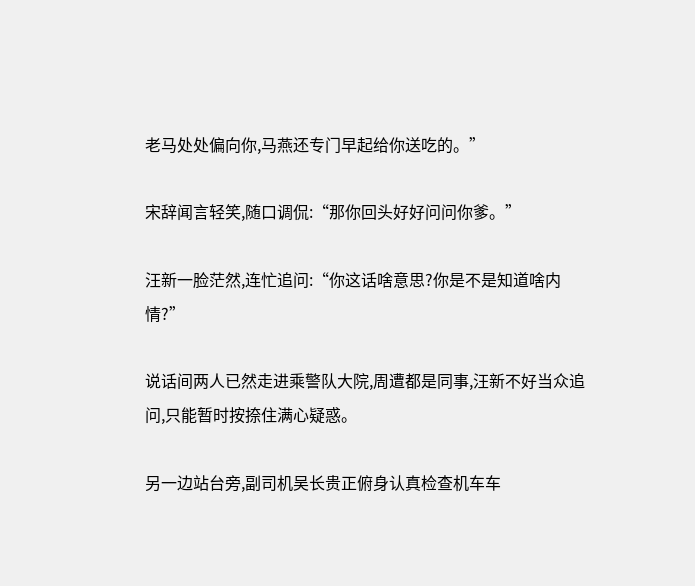老马处处偏向你,马燕还专门早起给你送吃的。”

宋辞闻言轻笑,随口调侃:“那你回头好好问问你爹。”

汪新一脸茫然,连忙追问:“你这话啥意思?你是不是知道啥内情?”

说话间两人已然走进乘警队大院,周遭都是同事,汪新不好当众追问,只能暂时按捺住满心疑惑。

另一边站台旁,副司机吴长贵正俯身认真检查机车车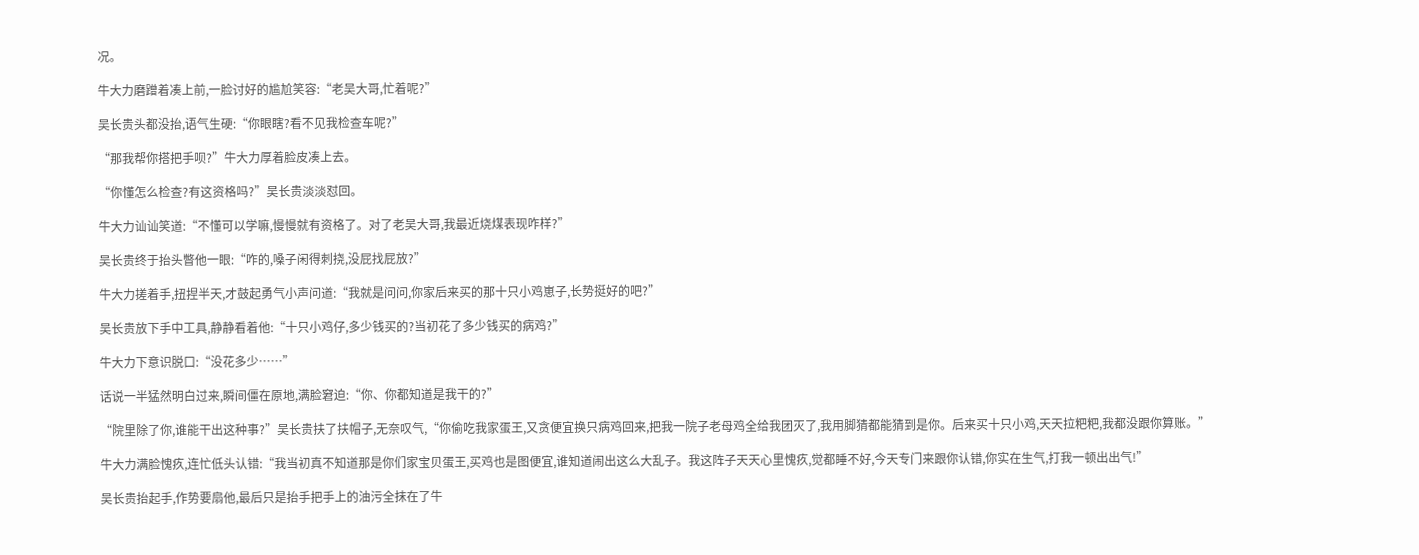况。

牛大力磨蹭着凑上前,一脸讨好的尴尬笑容:“老吴大哥,忙着呢?”

吴长贵头都没抬,语气生硬:“你眼瞎?看不见我检查车呢?”

“那我帮你搭把手呗?”牛大力厚着脸皮凑上去。

“你懂怎么检查?有这资格吗?”吴长贵淡淡怼回。

牛大力讪讪笑道:“不懂可以学嘛,慢慢就有资格了。对了老吴大哥,我最近烧煤表现咋样?”

吴长贵终于抬头瞥他一眼:“咋的,嗓子闲得刺挠,没屁找屁放?”

牛大力搓着手,扭捏半天,才鼓起勇气小声问道:“我就是问问,你家后来买的那十只小鸡崽子,长势挺好的吧?”

吴长贵放下手中工具,静静看着他:“十只小鸡仔,多少钱买的?当初花了多少钱买的病鸡?”

牛大力下意识脱口:“没花多少……”

话说一半猛然明白过来,瞬间僵在原地,满脸窘迫:“你、你都知道是我干的?”

“院里除了你,谁能干出这种事?”吴长贵扶了扶帽子,无奈叹气,“你偷吃我家蛋王,又贪便宜换只病鸡回来,把我一院子老母鸡全给我团灭了,我用脚猜都能猜到是你。后来买十只小鸡,天天拉粑粑,我都没跟你算账。”

牛大力满脸愧疚,连忙低头认错:“我当初真不知道那是你们家宝贝蛋王,买鸡也是图便宜,谁知道闹出这么大乱子。我这阵子天天心里愧疚,觉都睡不好,今天专门来跟你认错,你实在生气,打我一顿出出气!”

吴长贵抬起手,作势要扇他,最后只是抬手把手上的油污全抹在了牛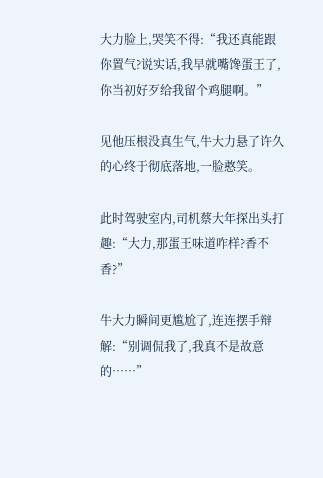大力脸上,哭笑不得:“我还真能跟你置气?说实话,我早就嘴馋蛋王了,你当初好歹给我留个鸡腿啊。”

见他压根没真生气,牛大力悬了许久的心终于彻底落地,一脸憨笑。

此时驾驶室内,司机蔡大年探出头打趣:“大力,那蛋王味道咋样?香不香?”

牛大力瞬间更尴尬了,连连摆手辩解:“别调侃我了,我真不是故意的……”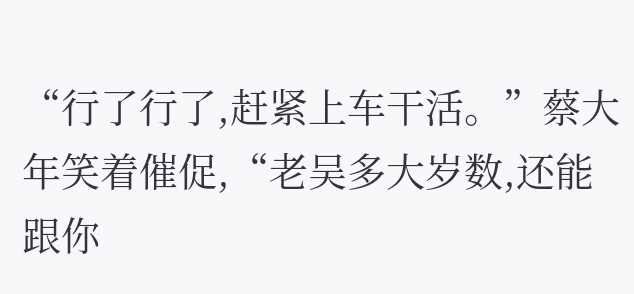“行了行了,赶紧上车干活。”蔡大年笑着催促,“老吴多大岁数,还能跟你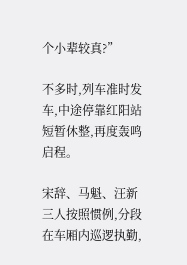个小辈较真?”

不多时,列车准时发车,中途停靠红阳站短暂休整,再度轰鸣启程。

宋辞、马魁、汪新三人按照惯例,分段在车厢内巡逻执勤,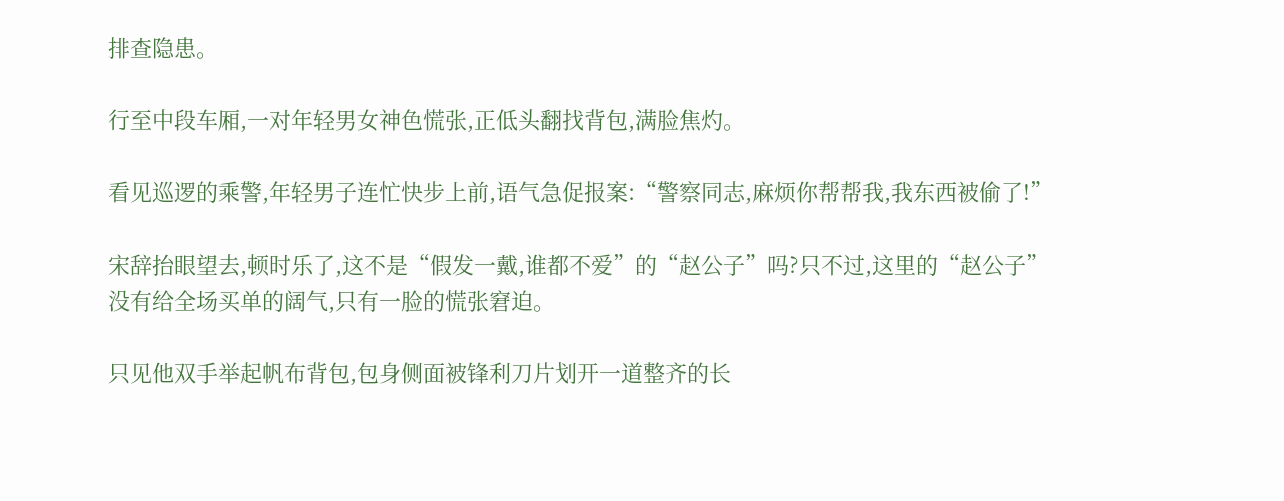排查隐患。

行至中段车厢,一对年轻男女神色慌张,正低头翻找背包,满脸焦灼。

看见巡逻的乘警,年轻男子连忙快步上前,语气急促报案:“警察同志,麻烦你帮帮我,我东西被偷了!”

宋辞抬眼望去,顿时乐了,这不是“假发一戴,谁都不爱”的“赵公子”吗?只不过,这里的“赵公子”没有给全场买单的阔气,只有一脸的慌张窘迫。

只见他双手举起帆布背包,包身侧面被锋利刀片划开一道整齐的长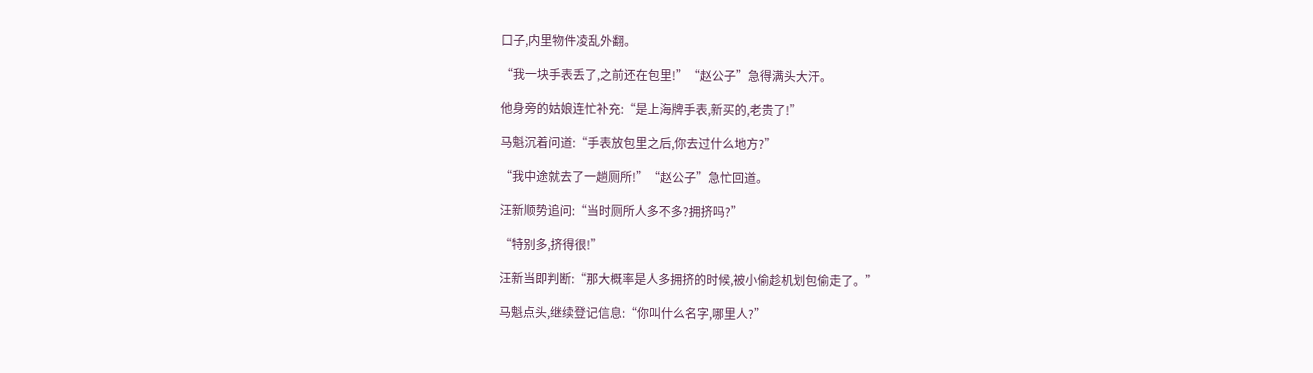口子,内里物件凌乱外翻。

“我一块手表丢了,之前还在包里!”“赵公子”急得满头大汗。

他身旁的姑娘连忙补充:“是上海牌手表,新买的,老贵了!”

马魁沉着问道:“手表放包里之后,你去过什么地方?”

“我中途就去了一趟厕所!”“赵公子”急忙回道。

汪新顺势追问:“当时厕所人多不多?拥挤吗?”

“特别多,挤得很!”

汪新当即判断:“那大概率是人多拥挤的时候,被小偷趁机划包偷走了。”

马魁点头,继续登记信息:“你叫什么名字,哪里人?”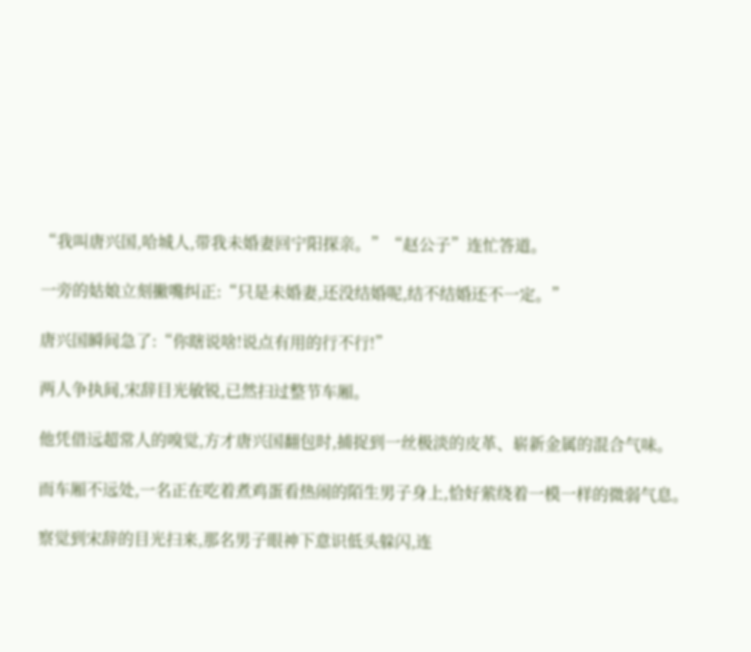“我叫唐兴国,哈城人,带我未婚妻回宁阳探亲。”“赵公子”连忙答道。

一旁的姑娘立刻撇嘴纠正:“只是未婚妻,还没结婚呢,结不结婚还不一定。”

唐兴国瞬间急了:“你瞎说啥!说点有用的行不行!”

两人争执间,宋辞目光敏锐,已然扫过整节车厢。

他凭借远超常人的嗅觉,方才唐兴国翻包时,捕捉到一丝极淡的皮革、崭新金属的混合气味。

而车厢不远处,一名正在吃着煮鸡蛋看热闹的陌生男子身上,恰好萦绕着一模一样的微弱气息。

察觉到宋辞的目光扫来,那名男子眼神下意识低头躲闪,连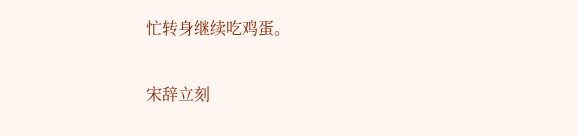忙转身继续吃鸡蛋。

宋辞立刻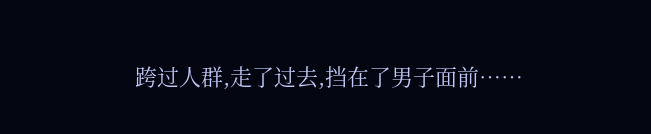跨过人群,走了过去,挡在了男子面前……